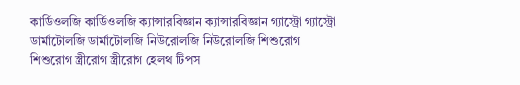কার্ডিওলজি কার্ডিওলজি ক্যান্সারবিজ্ঞান ক্যান্সারবিজ্ঞান গ্যাস্ট্রো গ্যাস্ট্রো ডার্মাটোলজি ডার্মাটোলজি নিউরোলজি নিউরোলজি শিশুরোগ শিশুরোগ স্ত্রীরোগ স্ত্রীরোগ হেলথ টিপস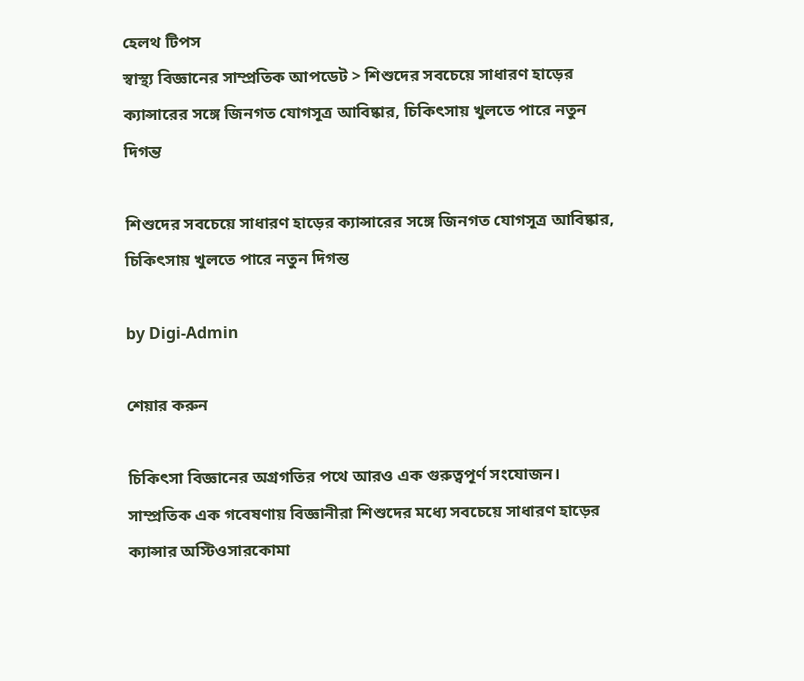হেলথ টিপস
স্বাস্থ্য বিজ্ঞানের সাম্প্রতিক আপডেট > শিশুদের সবচেয়ে সাধারণ হাড়ের ক্যান্সারের সঙ্গে জিনগত যোগসূত্র আবিষ্কার, চিকিৎসায় খুলতে পারে নতুন দিগন্ত

শিশুদের সবচেয়ে সাধারণ হাড়ের ক্যান্সারের সঙ্গে জিনগত যোগসূত্র আবিষ্কার, চিকিৎসায় খুলতে পারে নতুন দিগন্ত

by Digi-Admin

শেয়ার করুন

চিকিৎসা বিজ্ঞানের অগ্রগতির পথে আরও এক গুরুত্বপূর্ণ সংযোজন। সাম্প্রতিক এক গবেষণায় বিজ্ঞানীরা শিশুদের মধ্যে সবচেয়ে সাধারণ হাড়ের ক্যান্সার অস্টিওসারকোমা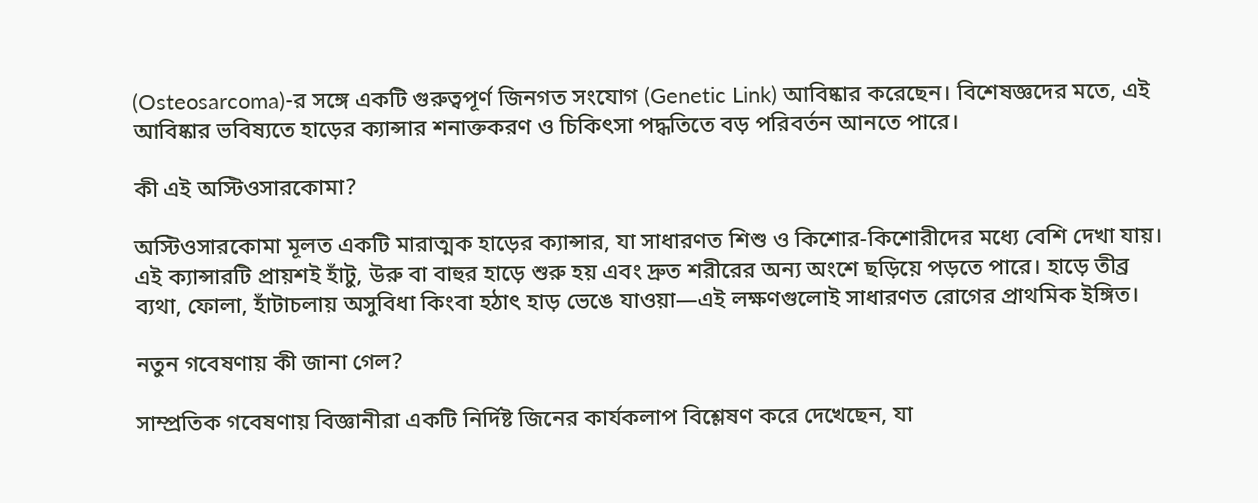(Osteosarcoma)-র সঙ্গে একটি গুরুত্বপূর্ণ জিনগত সংযোগ (Genetic Link) আবিষ্কার করেছেন। বিশেষজ্ঞদের মতে, এই আবিষ্কার ভবিষ্যতে হাড়ের ক্যান্সার শনাক্তকরণ ও চিকিৎসা পদ্ধতিতে বড় পরিবর্তন আনতে পারে।

কী এই অস্টিওসারকোমা?

অস্টিওসারকোমা মূলত একটি মারাত্মক হাড়ের ক্যান্সার, যা সাধারণত শিশু ও কিশোর-কিশোরীদের মধ্যে বেশি দেখা যায়। এই ক্যান্সারটি প্রায়শই হাঁটু, উরু বা বাহুর হাড়ে শুরু হয় এবং দ্রুত শরীরের অন্য অংশে ছড়িয়ে পড়তে পারে। হাড়ে তীব্র ব্যথা, ফোলা, হাঁটাচলায় অসুবিধা কিংবা হঠাৎ হাড় ভেঙে যাওয়া—এই লক্ষণগুলোই সাধারণত রোগের প্রাথমিক ইঙ্গিত।

নতুন গবেষণায় কী জানা গেল?

সাম্প্রতিক গবেষণায় বিজ্ঞানীরা একটি নির্দিষ্ট জিনের কার্যকলাপ বিশ্লেষণ করে দেখেছেন, যা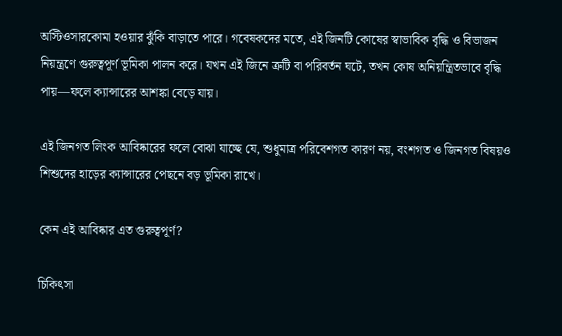অস্টিওসারকোমা হওয়ার ঝুঁকি বাড়াতে পারে। গবেষকদের মতে, এই জিনটি কোষের স্বাভাবিক বৃদ্ধি ও বিভাজন নিয়ন্ত্রণে গুরুত্বপূর্ণ ভূমিকা পালন করে। যখন এই জিনে ত্রুটি বা পরিবর্তন ঘটে, তখন কোষ অনিয়ন্ত্রিতভাবে বৃদ্ধি পায়—ফলে ক্যান্সারের আশঙ্কা বেড়ে যায়।

এই জিনগত লিংক আবিষ্কারের ফলে বোঝা যাচ্ছে যে, শুধুমাত্র পরিবেশগত কারণ নয়, বংশগত ও জিনগত বিষয়ও শিশুদের হাড়ের ক্যান্সারের পেছনে বড় ভূমিকা রাখে।

কেন এই আবিষ্কার এত গুরুত্বপূর্ণ?

চিকিৎসা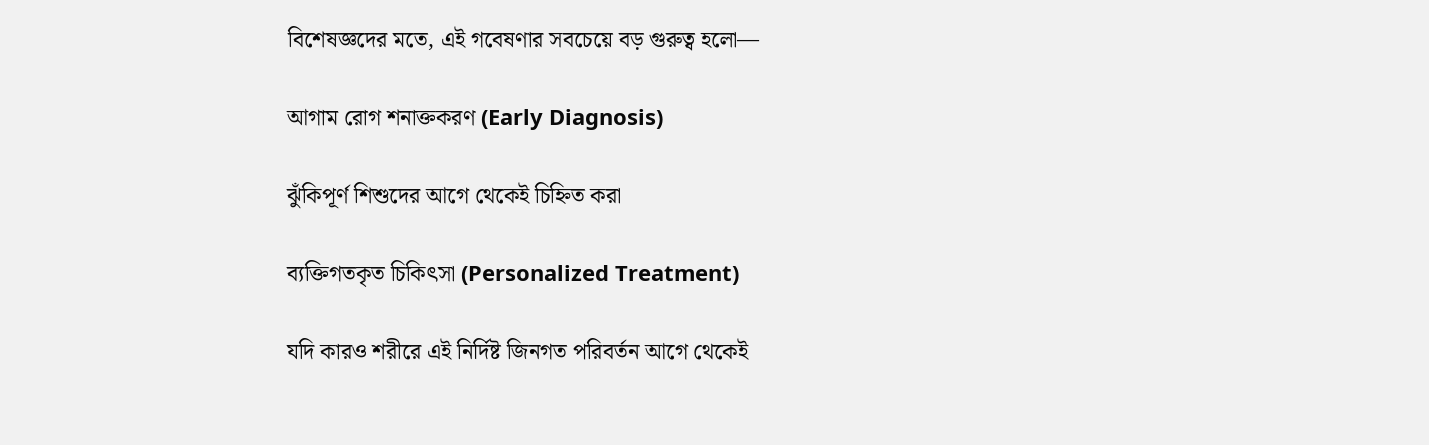বিশেষজ্ঞদের মতে, এই গবেষণার সবচেয়ে বড় গুরুত্ব হলো—

আগাম রোগ শনাক্তকরণ (Early Diagnosis)

ঝুঁকিপূর্ণ শিশুদের আগে থেকেই চিহ্নিত করা

ব্যক্তিগতকৃত চিকিৎসা (Personalized Treatment)

যদি কারও শরীরে এই নির্দিষ্ট জিনগত পরিবর্তন আগে থেকেই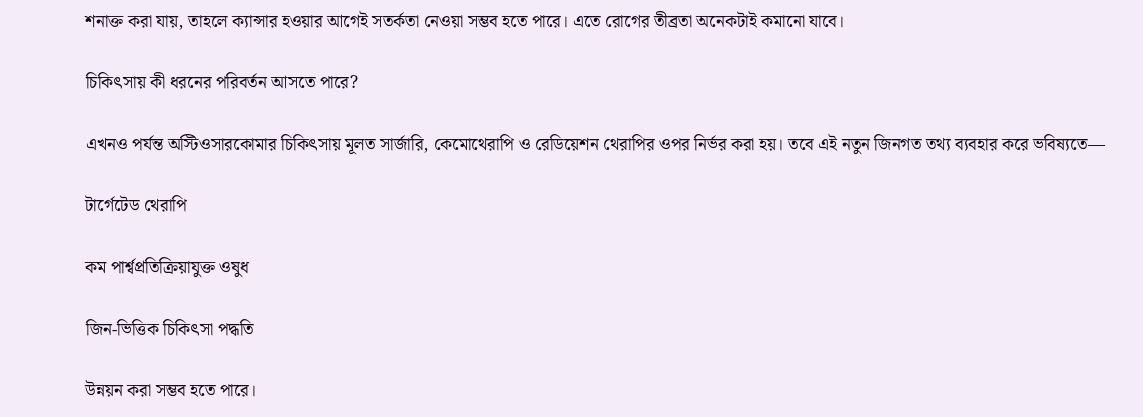শনাক্ত করা যায়, তাহলে ক্যান্সার হওয়ার আগেই সতর্কতা নেওয়া সম্ভব হতে পারে। এতে রোগের তীব্রতা অনেকটাই কমানো যাবে।

চিকিৎসায় কী ধরনের পরিবর্তন আসতে পারে?

এখনও পর্যন্ত অস্টিওসারকোমার চিকিৎসায় মূলত সার্জারি, কেমোথেরাপি ও রেডিয়েশন থেরাপির ওপর নির্ভর করা হয়। তবে এই নতুন জিনগত তথ্য ব্যবহার করে ভবিষ্যতে—

টার্গেটেড থেরাপি

কম পার্শ্বপ্রতিক্রিয়াযুক্ত ওষুধ

জিন-ভিত্তিক চিকিৎসা পদ্ধতি

উন্নয়ন করা সম্ভব হতে পারে।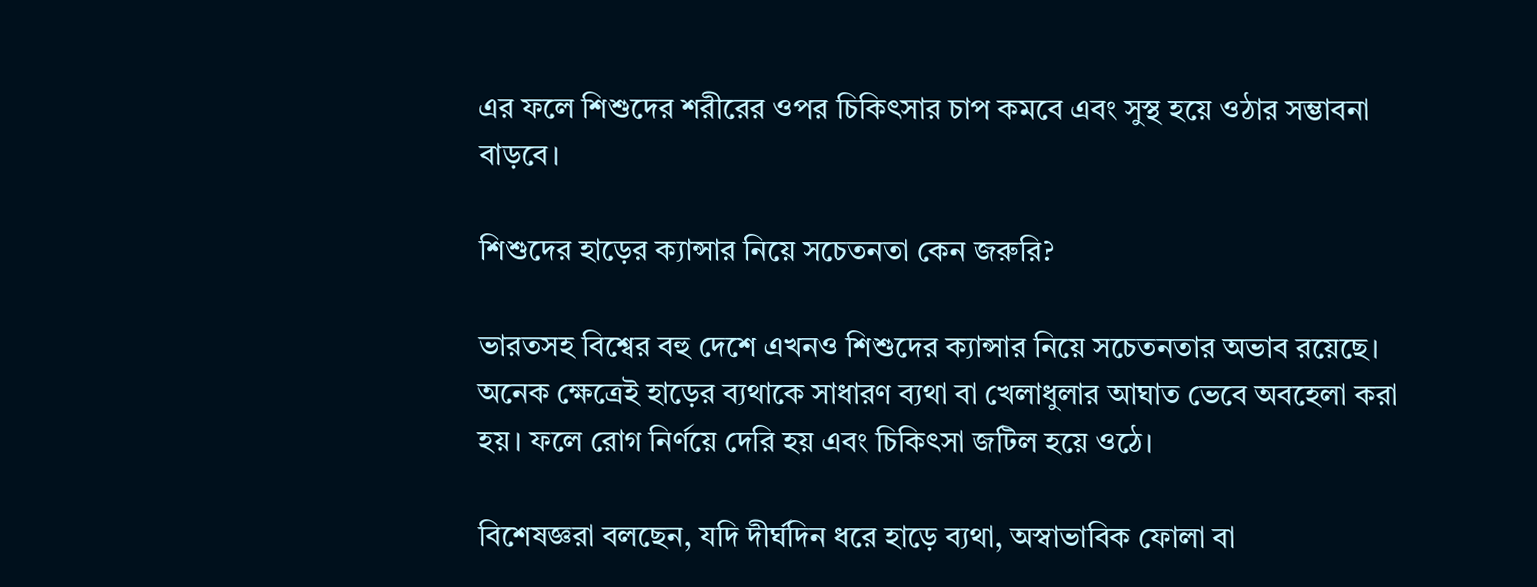এর ফলে শিশুদের শরীরের ওপর চিকিৎসার চাপ কমবে এবং সুস্থ হয়ে ওঠার সম্ভাবনা বাড়বে।

শিশুদের হাড়ের ক্যান্সার নিয়ে সচেতনতা কেন জরুরি?

ভারতসহ বিশ্বের বহু দেশে এখনও শিশুদের ক্যান্সার নিয়ে সচেতনতার অভাব রয়েছে। অনেক ক্ষেত্রেই হাড়ের ব্যথাকে সাধারণ ব্যথা বা খেলাধুলার আঘাত ভেবে অবহেলা করা হয়। ফলে রোগ নির্ণয়ে দেরি হয় এবং চিকিৎসা জটিল হয়ে ওঠে।

বিশেষজ্ঞরা বলছেন, যদি দীর্ঘদিন ধরে হাড়ে ব্যথা, অস্বাভাবিক ফোলা বা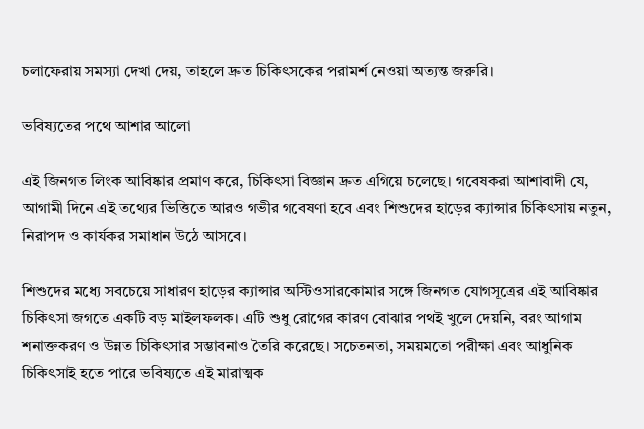চলাফেরায় সমস্যা দেখা দেয়, তাহলে দ্রুত চিকিৎসকের পরামর্শ নেওয়া অত্যন্ত জরুরি।

ভবিষ্যতের পথে আশার আলো

এই জিনগত লিংক আবিষ্কার প্রমাণ করে, চিকিৎসা বিজ্ঞান দ্রুত এগিয়ে চলেছে। গবেষকরা আশাবাদী যে, আগামী দিনে এই তথ্যের ভিত্তিতে আরও গভীর গবেষণা হবে এবং শিশুদের হাড়ের ক্যান্সার চিকিৎসায় নতুন, নিরাপদ ও কার্যকর সমাধান উঠে আসবে।

শিশুদের মধ্যে সবচেয়ে সাধারণ হাড়ের ক্যান্সার অস্টিওসারকোমার সঙ্গে জিনগত যোগসূত্রের এই আবিষ্কার চিকিৎসা জগতে একটি বড় মাইলফলক। এটি শুধু রোগের কারণ বোঝার পথই খুলে দেয়নি, বরং আগাম শনাক্তকরণ ও উন্নত চিকিৎসার সম্ভাবনাও তৈরি করেছে। সচেতনতা, সময়মতো পরীক্ষা এবং আধুনিক চিকিৎসাই হতে পারে ভবিষ্যতে এই মারাত্মক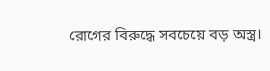রোগের বিরুদ্ধে সবচেয়ে বড় অস্ত্র।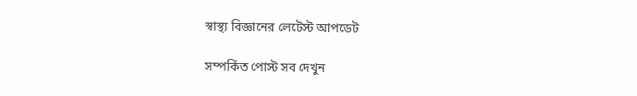স্বাস্থ্য বিজ্ঞানের লেটেস্ট আপডেট

সম্পর্কিত পোস্ট সব দেখুন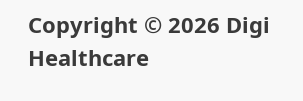Copyright © 2026 Digi Healthcare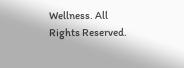Wellness. All Rights Reserved.